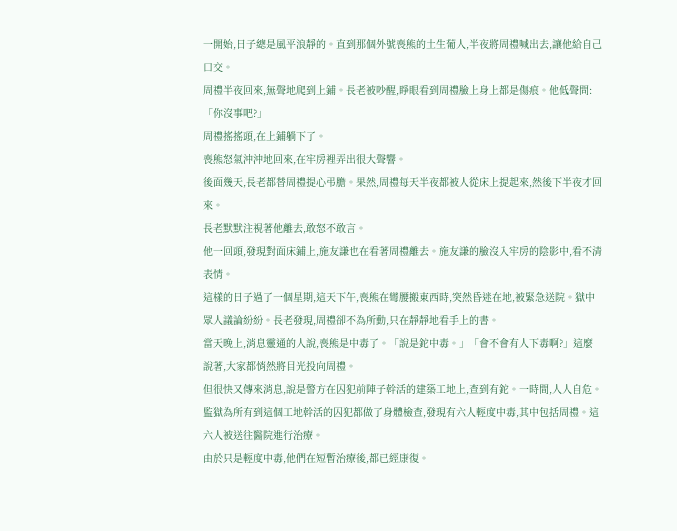一開始,日子總是風平浪靜的。直到那個外號喪熊的土生葡人,半夜將周禮喊出去,讓他給自己口交。
周禮半夜回來,無聲地爬到上鋪。長老被吵醒,睜眼看到周禮臉上身上都是傷痕。他低聲問:「你沒事吧?」
周禮搖搖頭,在上鋪躺下了。
喪熊怒氣沖沖地回來,在牢房裡弄出很大聲響。
後面幾天,長老都替周禮提心弔膽。果然,周禮每天半夜都被人從床上提起來,然後下半夜才回來。
長老默默注視著他離去,敢怒不敢言。
他一回頭,發現對面床鋪上,施友謙也在看著周禮離去。施友謙的臉沒入牢房的陰影中,看不清表情。
這樣的日子過了一個星期,這天下午,喪熊在彎腰搬東西時,突然昏迷在地,被緊急送院。獄中眾人議論紛紛。長老發現,周禮卻不為所動,只在靜靜地看手上的書。
當天晚上,消息靈通的人說,喪熊是中毒了。「說是鉈中毒。」「會不會有人下毒啊?」這麼說著,大家都悄然將目光投向周禮。
但很快又傳來消息,說是警方在囚犯前陣子幹活的建築工地上,查到有鉈。一時間,人人自危。監獄為所有到這個工地幹活的囚犯都做了身體檢查,發現有六人輕度中毒,其中包括周禮。這六人被送往醫院進行治療。
由於只是輕度中毒,他們在短暫治療後,都已經康復。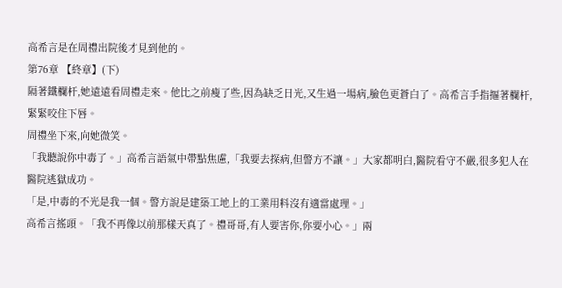高希言是在周禮出院後才見到他的。
第76章 【終章】(下)
隔著鐵欄杆,她遠遠看周禮走來。他比之前瘦了些,因為缺乏日光,又生過一場病,臉色更蒼白了。高希言手指摳著欄杆,緊緊咬住下唇。
周禮坐下來,向她微笑。
「我聽說你中毒了。」高希言語氣中帶點焦慮,「我要去探病,但警方不讓。」大家都明白,醫院看守不嚴,很多犯人在醫院逃獄成功。
「是,中毒的不光是我一個。警方說是建築工地上的工業用料沒有適當處理。」
高希言搖頭。「我不再像以前那樣天真了。禮哥哥,有人要害你,你要小心。」兩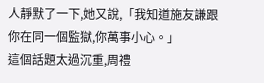人靜默了一下,她又說,「我知道施友謙跟你在同一個監獄,你萬事小心。」
這個話題太過沉重,周禮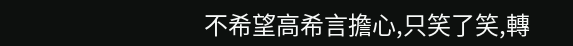不希望高希言擔心,只笑了笑,轉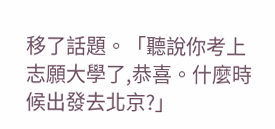移了話題。「聽說你考上志願大學了,恭喜。什麼時候出發去北京?」